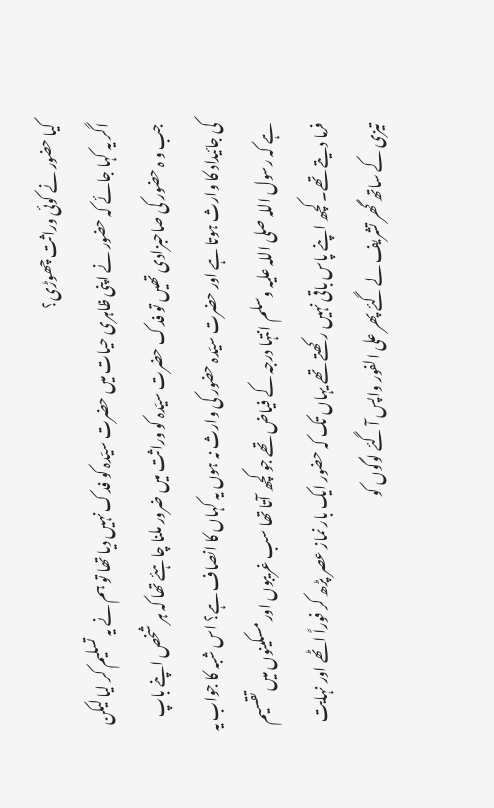کیا حضور نے کوئی وراثت چھوڑی؟
اگر یہ کہا جائے کہ حضور نے اپنی ظاہری حیات میں حضرت سیّدہ کو فدک نہیں دیا تھا تو ہم نے یہ تسلیم کر لیا لیکن جب و ہ حضور کی صاحبزادی تھیں تو فدک حضرت سیّدہ کو وراثت میں ضرور ملنا چاہئے تھا کہ ہر شخص اپنے باپ کی جائیداد کا وارث ہوتا ہے اور حضرت سیّدہ حضور کی وارث نہ ہوں یہ کہاں کا انصاف ہے؟ اس شبہ کا جواب یہ ہے کہ رسول اللہ صلی اللہ علیہ وسلم انتہا درجہ کے فیاض تھے جو کچھ آتا تھا سب غریبوں اور مسکینوں میں تقسیم فرما دیتے تھے۔ کچھ اپنے پاس باقی نہیں رکھتے تھے یہاں تک کہ حضور ایک بار نماز عصر پڑھ کر فوراً اٹھے اور نہایت تیزی کے ساتھ گھر تشریف لے گئے پھر علی الفور واپس آ گئے لوگوں کو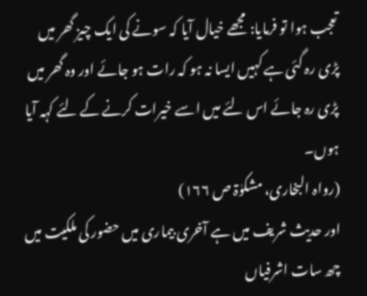تعجب ہوا تو فرمایا: مجھے خیال آیا کہ سونے کی ایک چیز گھر میں پڑی رہ گئی ہے کہیں ایسا نہ ہو کہ رات ہو جائے اور وہ گھر میں پڑی رہ جائے اس لئے میں اسے خیرات کرنے کے لئے کہہ آیا ہوں۔
(رواہ البخاری، مشکوٰۃ ص ۱۶۶)
اور حدیث شریف میں ہے آخری بیماری میں حضور کی ملکیت میں چھ سات اشرفیاں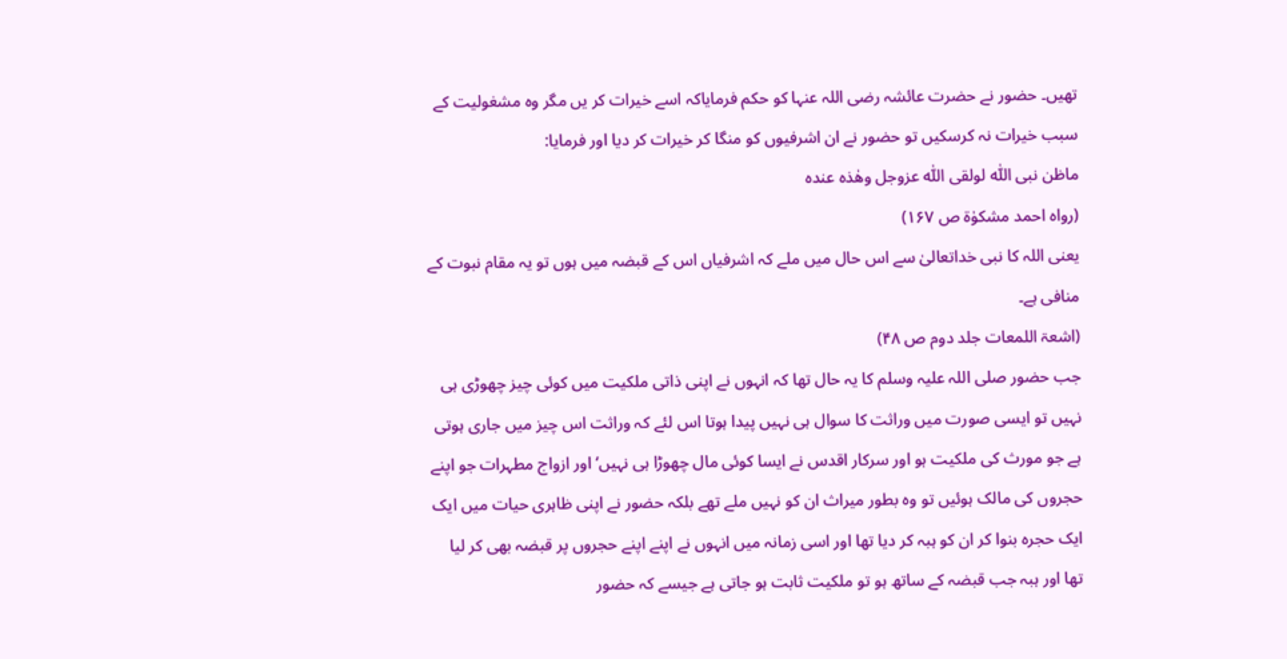تھیں۔ حضور نے حضرت عائشہ رضی اللہ عنہا کو حکم فرمایاکہ اسے خیرات کر یں مگر وہ مشغولیت کے سبب خیرات نہ کرسکیں تو حضور نے ان اشرفیوں کو منگا کر خیرات کر دیا اور فرمایا:
ماظن نبی اللّٰہ لولقی اللّٰہ عزوجل وھٰذہ عندہ
(رواہ احمد مشکوٰۃ ص ۱۶۷)
یعنی اللہ کا نبی خداتعالیٰ سے اس حال میں ملے کہ اشرفیاں اس کے قبضہ میں ہوں تو یہ مقام نبوت کے منافی ہے۔
(اشعۃ اللمعات جلد دوم ص ۴۸)
جب حضور صلی اللہ علیہ وسلم کا یہ حال تھا کہ انہوں نے اپنی ذاتی ملکیت میں کوئی چیز چھوڑی ہی نہیں تو ایسی صورت میں وراثت کا سوال ہی نہیں پیدا ہوتا اس لئے کہ وراثت اس چیز میں جاری ہوتی ہے جو مورث کی ملکیت ہو اور سرکار اقدس نے ایسا کوئی مال چھوڑا ہی نہیں‘ اور ازواج مطہرات جو اپنے حجروں کی مالک ہوئیں تو وہ بطور میراث ان کو نہیں ملے تھے بلکہ حضور نے اپنی ظاہری حیات میں ایک ایک حجرہ بنوا کر ان کو ہبہ کر دیا تھا اور اسی زمانہ میں انہوں نے اپنے اپنے حجروں پر قبضہ بھی کر لیا تھا اور ہبہ جب قبضہ کے ساتھ ہو تو ملکیت ثابت ہو جاتی ہے جیسے کہ حضور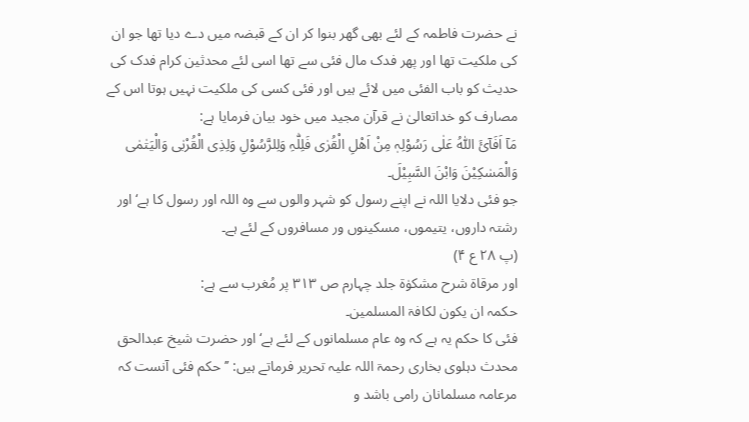نے حضرت فاطمہ کے لئے بھی گھر بنوا کر ان کے قبضہ میں دے دیا تھا جو ان کی ملکیت تھا اور پھر فدک مال فئی سے تھا اسی لئے محدثین کرام فدک کی حدیث کو باب الفئی میں لائے ہیں اور فئی کسی کی ملکیت نہیں ہوتا اس کے مصارف کو خداتعالیٰ نے قرآن مجید میں خود بیان فرمایا ہے:
مَآ اَفَآئَ اللّٰہُ عَلٰی رَسُوْلِہٖ مِنْ اَھْلِ الْقُرٰی فَلِلّٰہِ وَلِلرَّسُوْلِ وَلِذِی الْقُرْبٰی وَالْیَتٰمٰی وَالْمَسٰکِیْنَ وَابْنَ السَّبِیْلَ۔
جو فئی دلایا اللہ نے اپنے رسول کو شہر والوں سے وہ اللہ اور رسول کا ہے‘ اور رشتہ داروں، یتیموں، مسکینوں ور مسافروں کے لئے ہے۔
(پ ۲۸ ع ۴)
اور مرقاۃ شرح مشکوٰۃ جلد چہارم ص ۳۱۳ پر مُغرب سے ہے:
حکمہ ان یکون لکافۃ المسلمین۔
فئی کا حکم یہ ہے کہ وہ عام مسلمانوں کے لئے ہے‘ اور حضرت شیخ عبدالحق محدث دہلوی بخاری رحمۃ اللہ علیہ تحریر فرماتے ہیں: ’’حکم فئی آنست کہ مرعامہ مسلمانان رامی باشد و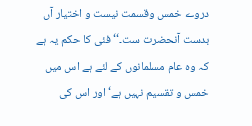دروے خمس وقسمت نیست و اختیار آں بدست آنحضرت ست۔‘‘ فئی کا حکم یہ ہے کہ وہ عام مسلمانوں کے لئے ہے اس میں خمس و تقسیم نہیں ہے‘ اور اس کی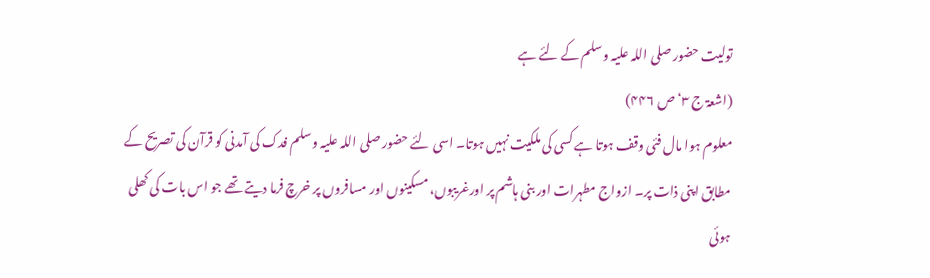تولیت حضور صلی اللہ علیہ وسلم کے لئے ہے
(اشعۃ ج ۳‘ ص ۴۴۶)
معلوم ہوا مال فئی وقف ہوتا ہے کسی کی ملکیت نہیں ہوتا۔ اسی لئے حضور صلی اللہ علیہ وسلم فدک کی آمدنی کو قرآن کی تصریح کے مطابق اپنی ذات پر۔ ازواج مطہرات اور بنی ہاشم پر اورغریبوں، مسکینوں اور مسافروں پر خرچ فرما دیتے تھے جو اس بات کی کھلی ہوئی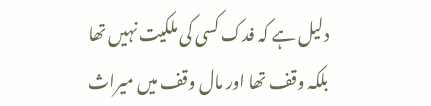دلیل ہے کہ فدک کسی کی ملکیت نہیں تھا بلکہ وقف تھا اور مال وقف میں میراث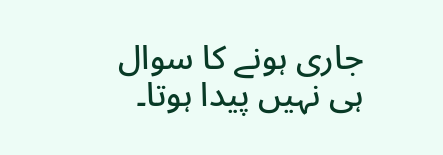جاری ہونے کا سوال ہی نہیں پیدا ہوتا۔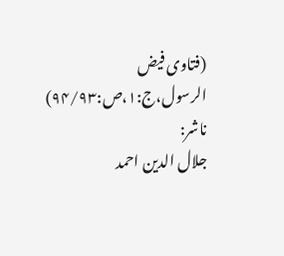(فتاوی فیض الرسول،ج:۱،ص:۹۴/۹۳)
ناشر:
جلال الدین احمد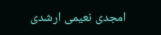امجدی نعیمی ارشدی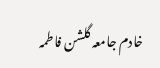خادم جامعہ گلشن فاطمہ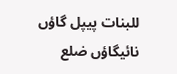للبنات پیپل گاؤں نائیگاؤں ضلع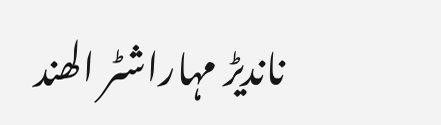ناندیڑ مہاراشٹر الھند